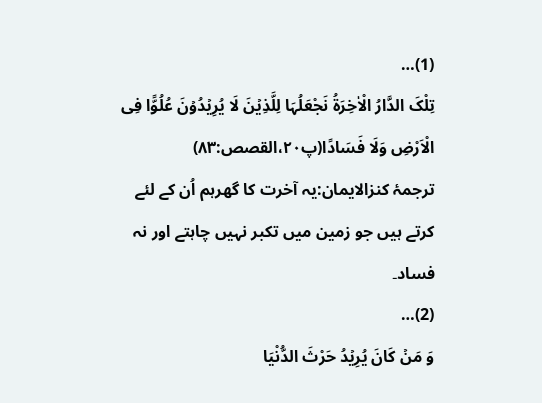(1)…
تِلْکَ الدَّارُ الْاٰخِرَۃُ نَجْعَلُہَا لِلَّذِیۡنَ لَا یُرِیۡدُوۡنَ عُلُوًّا فِی الْاَرْضِ وَلَا فَسَادًا(پ۲۰،القصص:۸۳)
ترجمۂ کنزالایمان:یہ آخرت کا گھرہم اُن کے لئے کرتے ہیں جو زمین میں تکبر نہیں چاہتے اور نہ فساد۔
(2)…
وَ مَنۡ کَانَ یُرِیۡدُ حَرْثَ الدُّنْیَا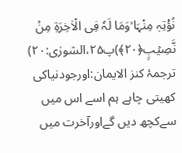نُؤْتِہٖ مِنْہَا ۙوَمَا لَہٗ فِی الْاٰخِرَۃِ مِنۡ نَّصِیۡبٍ﴿۲۰﴾)پ۲۵،الشورٰی:۲۰)
ترجمۂ کنز الایمان:اورجودنیاکی کھیتی چاہے ہم اسے اس میں سےکچھ دیں گےاورآخرت میں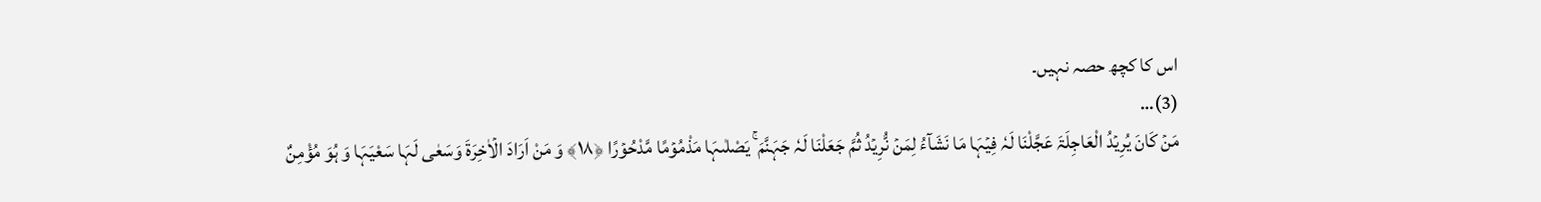اس کا کچھ حصہ نہیں۔
(3)…
مَنۡ کَانَ یُرِیۡدُ الْعَاجِلَۃَ عَجَّلْنَا لَہٗ فِیۡہَا مَا نَشَآءُ لِمَنۡ نُّرِیۡدُ ثُمَّ جَعَلْنَا لَہٗ جَہَنَّمَ ۚ یَصْلٰىہَا مَذْمُوۡمًا مَّدْحُوۡرًا ﴿۱۸﴾ وَ مَنْ اَرَادَ الۡاٰخِرَۃَ وَسَعٰی لَہَا سَعْیَہَا وَ ہُوَ مُؤْمِنٌ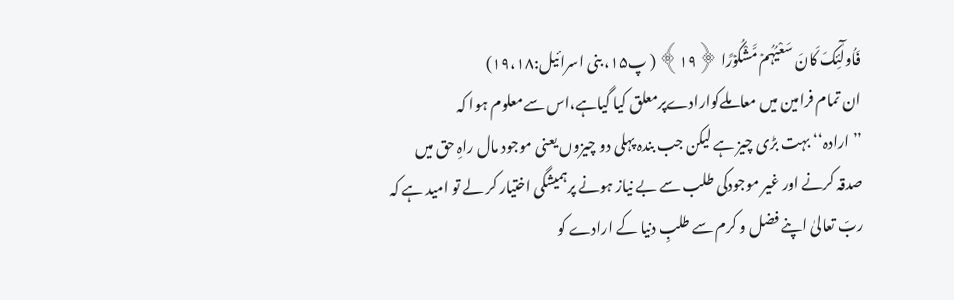فَاُولٰٓئِکَ کَانَ سَعْیُہُمۡ مَّشْکُوۡرًا ﴿۱۹﴾ ( پ۱۵، بنی اسرائیل:۱۹،۱۸)
ان تمام فرامین میں معاملےکوارادےپرمعلق کیا گیاہے،اس سےمعلوم ہوا کہ
’’ارادہ‘‘ بہت بڑی چیز ہے لیکن جب بندہ پہلی دو چیزوں یعنی موجود مال راہِ حق میں صدقہ کرنے اور غیر موجودکی طلب سے بے نیاز ہونے پرہمیشگی اختیار کر لے تو امید ہے کہ ربّ تعالیٰ اپنے فضل و کرم سے طلبِ دنیا کے ارادے کو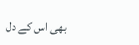بھی اس کے دل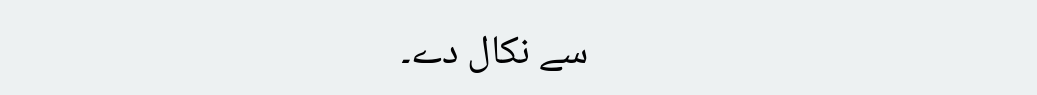سے نکال دے۔